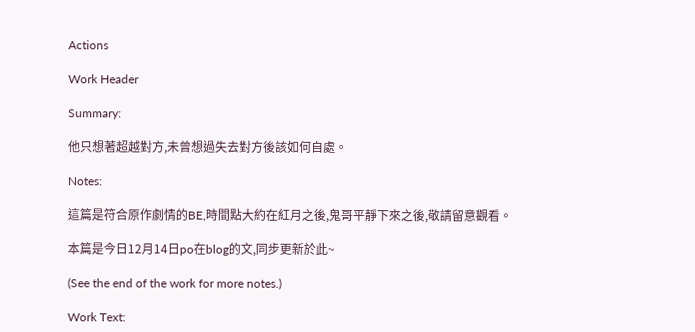Actions

Work Header

Summary:

他只想著超越對方,未曾想過失去對方後該如何自處。

Notes:

這篇是符合原作劇情的BE,時間點大約在紅月之後,鬼哥平靜下來之後,敬請留意觀看。

本篇是今日12月14日po在blog的文,同步更新於此~

(See the end of the work for more notes.)

Work Text: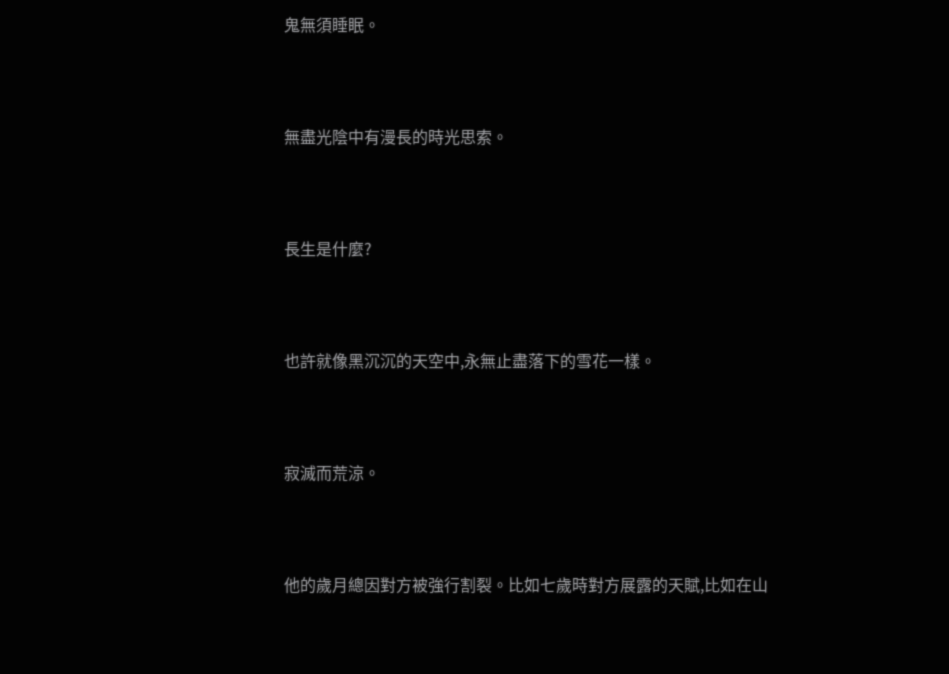鬼無須睡眠。



無盡光陰中有漫長的時光思索。



長生是什麼?



也許就像黑沉沉的天空中,永無止盡落下的雪花一樣。



寂滅而荒涼。



他的歲月總因對方被強行割裂。比如七歲時對方展露的天賦,比如在山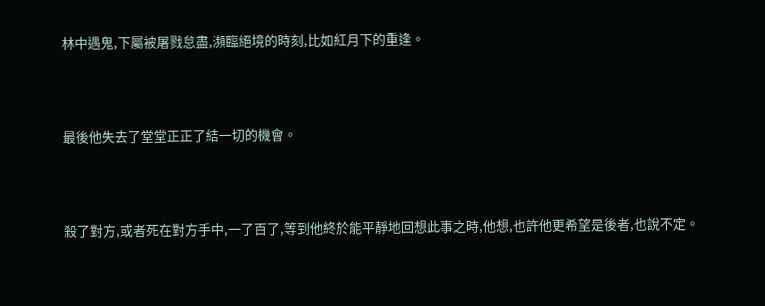林中遇鬼,下屬被屠戮怠盡,瀕臨絕境的時刻,比如紅月下的重逢。



最後他失去了堂堂正正了結一切的機會。



殺了對方,或者死在對方手中,一了百了,等到他終於能平靜地回想此事之時,他想,也許他更希望是後者,也說不定。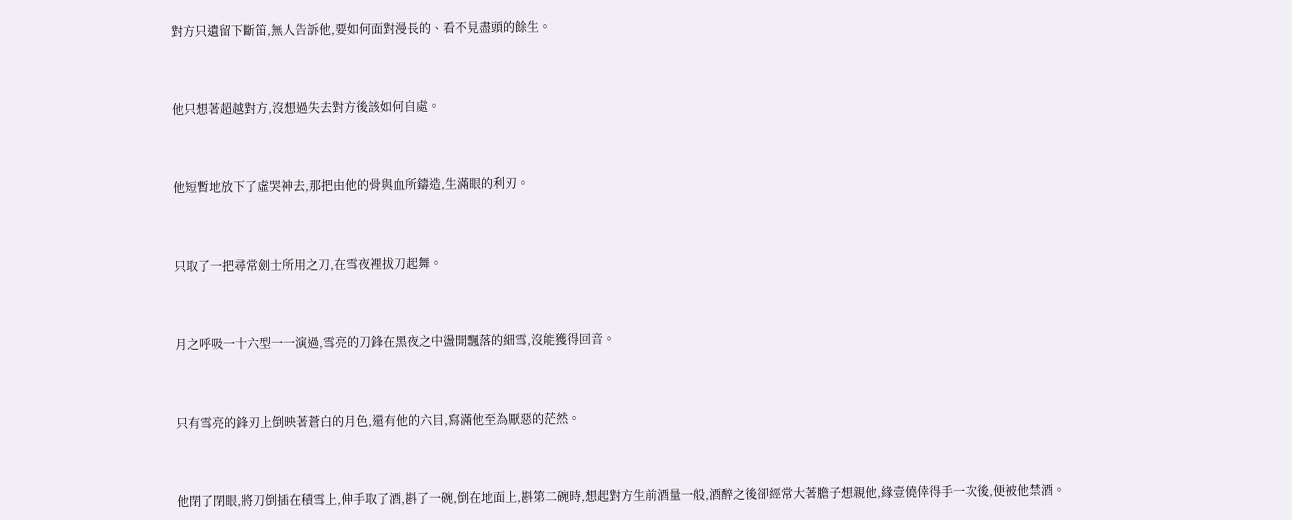對方只遺留下斷笛,無人告訴他,要如何面對漫長的、看不見盡頭的餘生。



他只想著超越對方,沒想過失去對方後該如何自處。



他短暫地放下了虛哭神去,那把由他的骨與血所鑄造,生滿眼的利刃。



只取了一把尋常劍士所用之刀,在雪夜裡拔刀起舞。



月之呼吸一十六型一一演過,雪亮的刀鋒在黑夜之中盪開飄落的細雪,沒能獲得回音。



只有雪亮的鋒刃上倒映著蒼白的月色,還有他的六目,寫滿他至為厭惡的茫然。



他閉了閉眼,將刀倒插在積雪上,伸手取了酒,斟了一碗,倒在地面上,斟第二碗時,想起對方生前酒量一般,酒醉之後卻經常大著膽子想親他,緣壹僥倖得手一次後,便被他禁酒。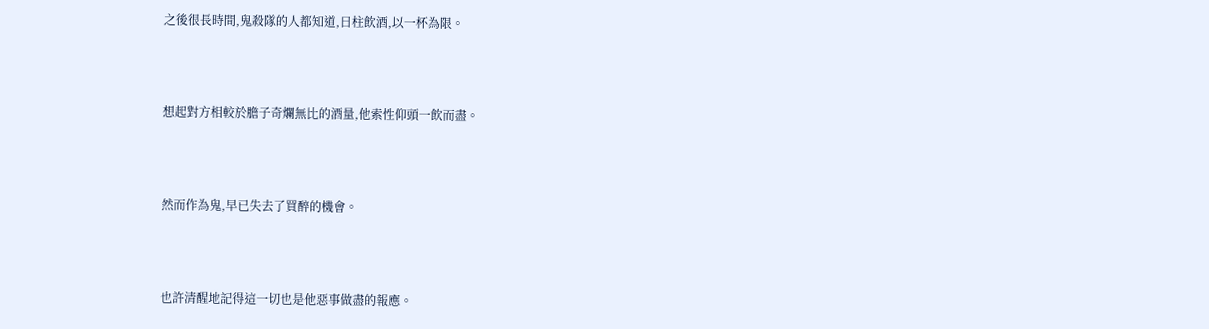之後很長時間,鬼殺隊的人都知道,日柱飲酒,以一杯為限。



想起對方相較於膽子奇爛無比的酒量,他索性仰頭一飲而盡。



然而作為鬼,早已失去了買醉的機會。



也許清醒地記得這一切也是他惡事做盡的報應。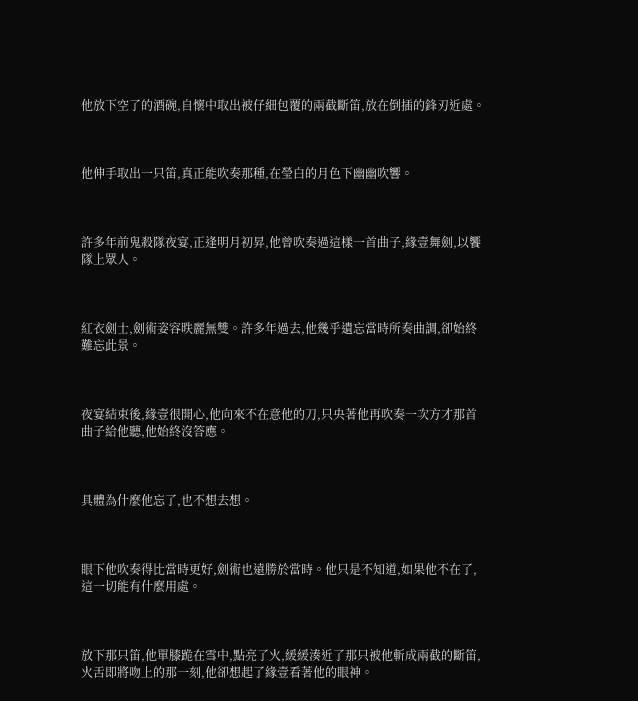他放下空了的酒碗,自懷中取出被仔細包覆的兩截斷笛,放在倒插的鋒刃近處。



他伸手取出一只笛,真正能吹奏那種,在瑩白的月色下幽幽吹響。



許多年前鬼殺隊夜宴,正逢明月初昇,他曾吹奏過這樣一首曲子,緣壹舞劍,以饗隊上眾人。



紅衣劍士,劍術姿容昳麗無雙。許多年過去,他幾乎遺忘當時所奏曲調,卻始終難忘此景。



夜宴結束後,緣壹很開心,他向來不在意他的刀,只央著他再吹奏一次方才那首曲子給他聽,他始終沒答應。



具體為什麼他忘了,也不想去想。



眼下他吹奏得比當時更好,劍術也遠勝於當時。他只是不知道,如果他不在了,這一切能有什麼用處。



放下那只笛,他單膝跪在雪中,點亮了火,緩緩湊近了那只被他斬成兩截的斷笛,火舌即將吻上的那一刻,他卻想起了緣壹看著他的眼神。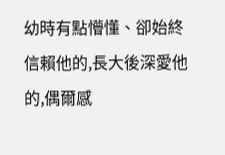幼時有點懵懂、卻始終信賴他的,長大後深愛他的,偶爾感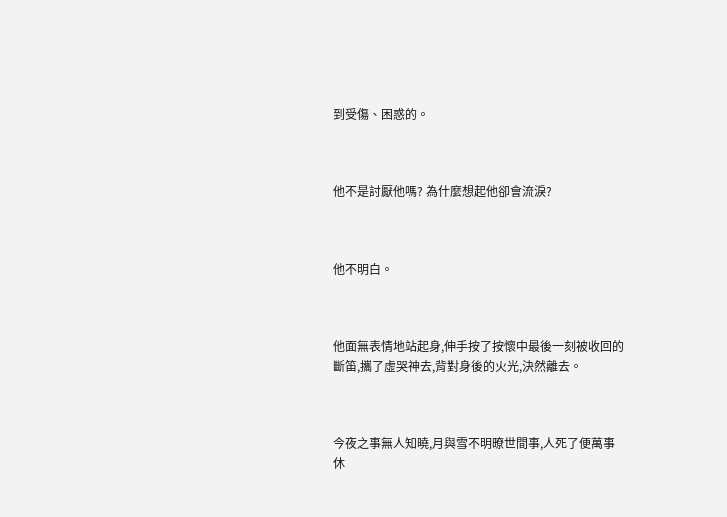到受傷、困惑的。



他不是討厭他嗎? 為什麼想起他卻會流淚?



他不明白。



他面無表情地站起身,伸手按了按懷中最後一刻被收回的斷笛,攜了虛哭神去,背對身後的火光,決然離去。



今夜之事無人知曉,月與雪不明暸世間事,人死了便萬事休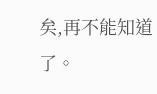矣,再不能知道了。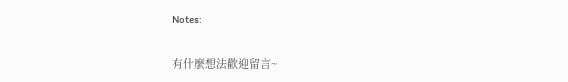Notes:

有什麼想法歡迎留言~